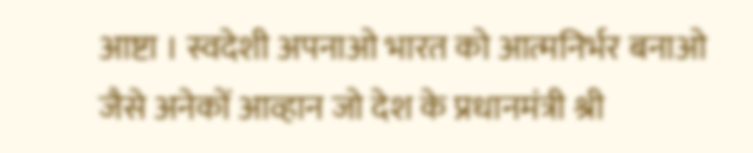आष्टा । स्वदेशी अपनाओ भारत को आत्मनिर्भर बनाओ जैसे अनेकों आव्हान जो देश के प्रधानमंत्री श्री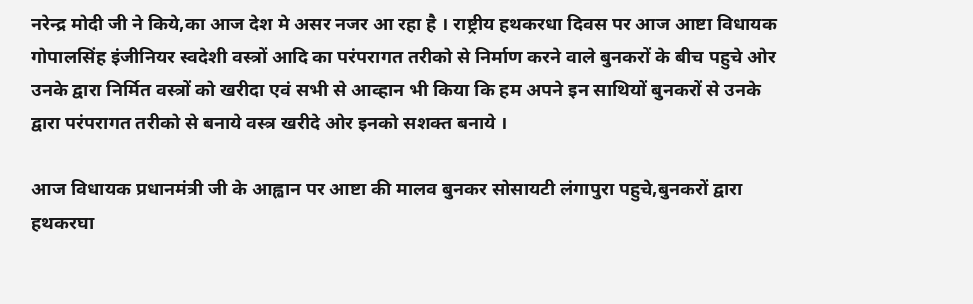नरेन्द्र मोदी जी ने किये,का आज देश मे असर नजर आ रहा है । राष्ट्रीय हथकरधा दिवस पर आज आष्टा विधायक गोपालसिंह इंजीनियर स्वदेशी वस्त्रों आदि का परंपरागत तरीको से निर्माण करने वाले बुनकरों के बीच पहुचे ओर उनके द्वारा निर्मित वस्त्रों को खरीदा एवं सभी से आव्हान भी किया कि हम अपने इन साथियों बुनकरों से उनके द्वारा परंपरागत तरीको से बनाये वस्त्र खरीदे ओर इनको सशक्त बनाये ।

आज विधायक प्रधानमंत्री जी के आह्वान पर आष्टा की मालव बुनकर सोसायटी लंगापुरा पहुचे,बुनकरों द्वारा हथकरघा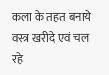कला के तहत बनाये वस्त्र खरीदे एवं चल रहे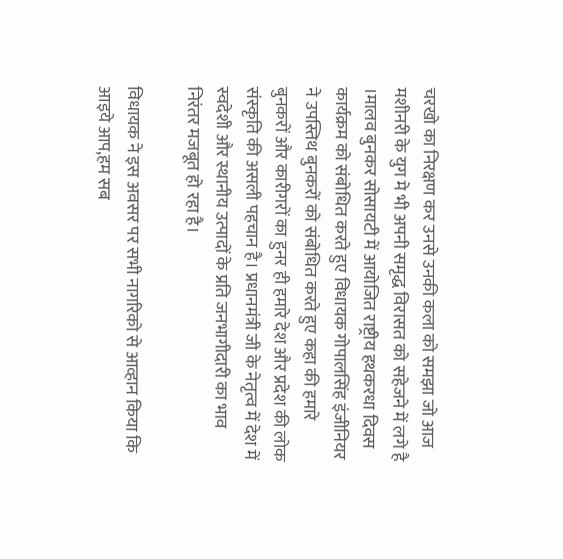चरखो का निरक्षण कर उनसे उनकी कला को समझा जो आज मशीनरी के युग मे भी अपनी समृद्ध विरासत को सहेजने में लगे है ।मालव बुनकर सोसायटी में आयोजित राष्ट्रीय हथकरधा दिवस कार्यक्रम को संबोधित करते हुए विधायक गोपालसिंह इंजीनियर ने उपस्तिथ बुनकरों को संबोधित करते हुए कहा की हमारे बुनकरों और कारीगरों का हुनर ही हमारे देश और प्रदेश की लोक संस्कृति की असली पहचान है। प्रधानमंत्री जी के नेतृत्व में देश में स्वदेशी और स्थानीय उत्पादों के प्रति जनभागीदारी का भाव निरंतर मजबूत हो रहा है।

विधायक ने इस अवसर पर सभी नागरिको से आव्हान किया कि आइये आप,हम सब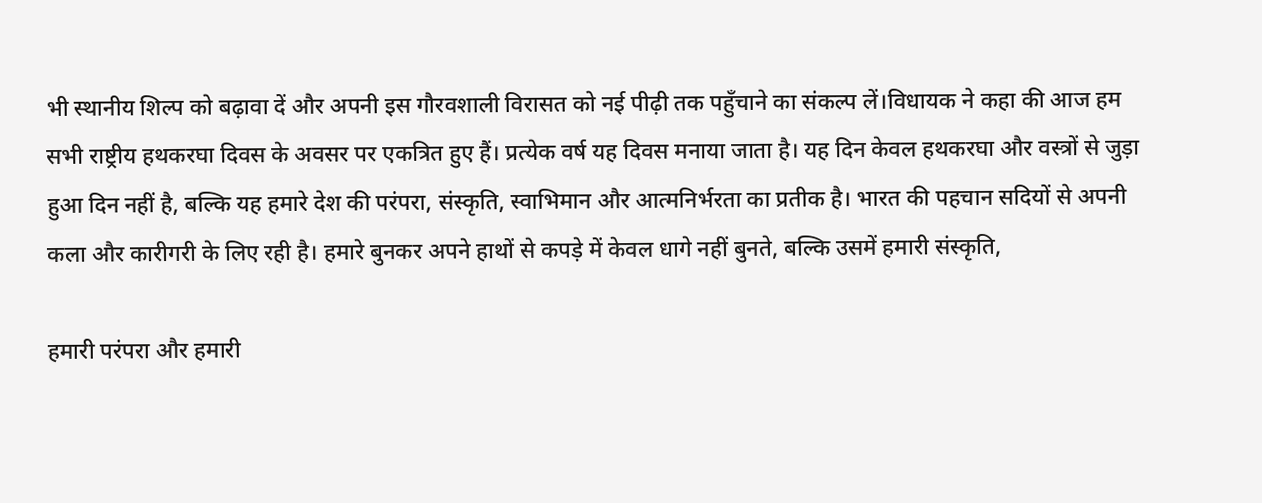भी स्थानीय शिल्प को बढ़ावा दें और अपनी इस गौरवशाली विरासत को नई पीढ़ी तक पहुँचाने का संकल्प लें।विधायक ने कहा की आज हम सभी राष्ट्रीय हथकरघा दिवस के अवसर पर एकत्रित हुए हैं। प्रत्येक वर्ष यह दिवस मनाया जाता है। यह दिन केवल हथकरघा और वस्त्रों से जुड़ा हुआ दिन नहीं है, बल्कि यह हमारे देश की परंपरा, संस्कृति, स्वाभिमान और आत्मनिर्भरता का प्रतीक है। भारत की पहचान सदियों से अपनी कला और कारीगरी के लिए रही है। हमारे बुनकर अपने हाथों से कपड़े में केवल धागे नहीं बुनते, बल्कि उसमें हमारी संस्कृति,

हमारी परंपरा और हमारी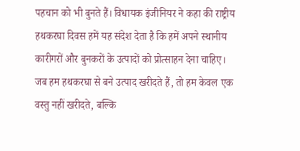पहचान को भी बुनते हैं। विधायक इंजीनियर ने कहा की राष्ट्रीय हथकरघा दिवस हमें यह संदेश देता है कि हमें अपने स्थानीय कारीगरों और बुनकरों के उत्पादों को प्रोत्साहन देना चाहिए। जब हम हथकरघा से बने उत्पाद खरीदते हैं, तो हम केवल एक वस्तु नहीं खरीदते, बल्कि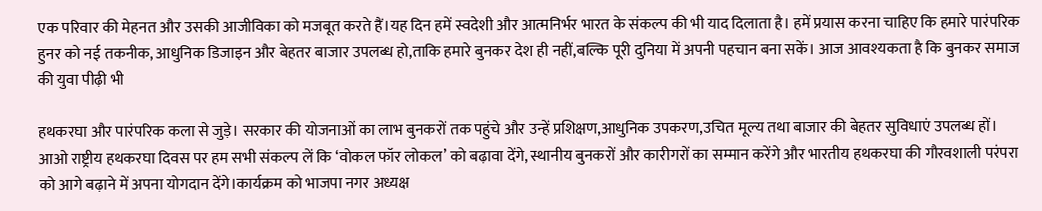एक परिवार की मेहनत और उसकी आजीविका को मजबूत करते हैं।यह दिन हमें स्वदेशी और आत्मनिर्भर भारत के संकल्प की भी याद दिलाता है। हमें प्रयास करना चाहिए कि हमारे पारंपरिक हुनर को नई तकनीक, आधुनिक डिजाइन और बेहतर बाजार उपलब्ध हो,ताकि हमारे बुनकर देश ही नहीं,बल्कि पूरी दुनिया में अपनी पहचान बना सकें। आज आवश्यकता है कि बुनकर समाज की युवा पीढ़ी भी

हथकरघा और पारंपरिक कला से जुड़े। सरकार की योजनाओं का लाभ बुनकरों तक पहुंचे और उन्हें प्रशिक्षण,आधुनिक उपकरण,उचित मूल्य तथा बाजार की बेहतर सुविधाएं उपलब्ध हों। आओ राष्ट्रीय हथकरघा दिवस पर हम सभी संकल्प लें कि ‘वोकल फॉर लोकल’ को बढ़ावा देंगे, स्थानीय बुनकरों और कारीगरों का सम्मान करेंगे और भारतीय हथकरघा की गौरवशाली परंपरा को आगे बढ़ाने में अपना योगदान देंगे।कार्यक्रम को भाजपा नगर अध्यक्ष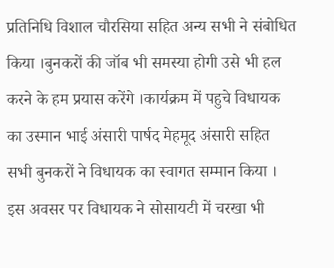प्रतिनिधि विशाल चौरसिया सहित अन्य सभी ने संबोधित किया ।बुनकरों की जॉब भी समस्या होगी उसे भी हल करने के हम प्रयास करेंगे ।कार्यक्रम में पहुचे विधायक का उस्मान भाई अंसारी पार्षद मेहमूद अंसारी सहित सभी बुनकरों ने विधायक का स्वागत सम्मान किया । इस अवसर पर विधायक ने सोसायटी में चरखा भी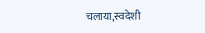चलाया,स्वदेशी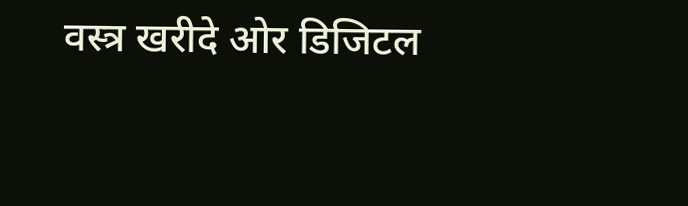वस्त्र खरीदे ओर डिजिटल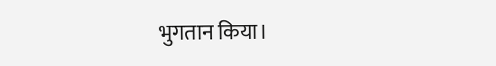भुगतान किया।